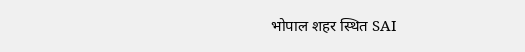भोपाल शहर स्थित SAI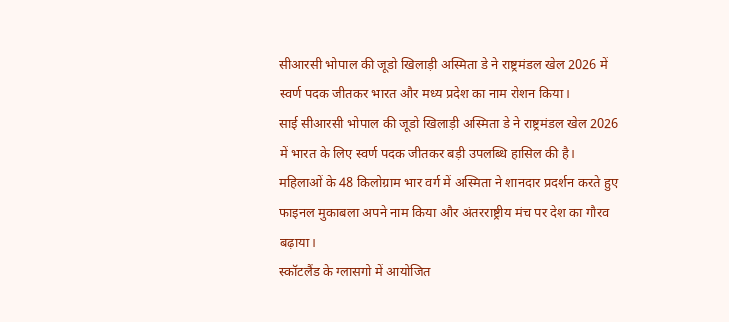सीआरसी भोपाल की जूडो खिलाड़ी अस्मिता डे ने राष्ट्रमंडल खेल 2026 में स्वर्ण पदक जीतकर भारत और मध्य प्रदेश का नाम रोशन किया।
साई सीआरसी भोपाल की जूडो खिलाड़ी अस्मिता डे ने राष्ट्रमंडल खेल 2026 में भारत के लिए स्वर्ण पदक जीतकर बड़ी उपलब्धि हासिल की है। महिलाओं के 48 किलोग्राम भार वर्ग में अस्मिता ने शानदार प्रदर्शन करते हुए फाइनल मुकाबला अपने नाम किया और अंतरराष्ट्रीय मंच पर देश का गौरव बढ़ाया।
स्कॉटलैंड के ग्लासगो में आयोजित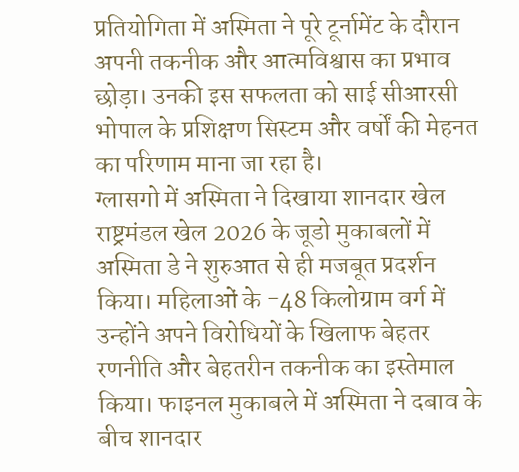प्रतियोगिता में अस्मिता ने पूरे टूर्नामेंट के दौरान अपनी तकनीक और आत्मविश्वास का प्रभाव छोड़ा। उनकी इस सफलता को साई सीआरसी भोपाल के प्रशिक्षण सिस्टम और वर्षों की मेहनत का परिणाम माना जा रहा है।
ग्लासगो में अस्मिता ने दिखाया शानदार खेल
राष्ट्रमंडल खेल 2026 के जूडो मुकाबलों में अस्मिता डे ने शुरुआत से ही मजबूत प्रदर्शन किया। महिलाओं के -48 किलोग्राम वर्ग में उन्होंने अपने विरोधियों के खिलाफ बेहतर रणनीति और बेहतरीन तकनीक का इस्तेमाल किया। फाइनल मुकाबले में अस्मिता ने दबाव के बीच शानदार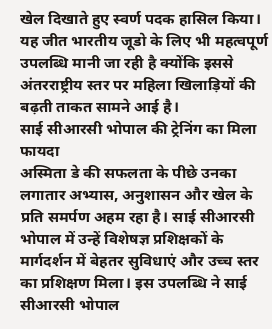खेल दिखाते हुए स्वर्ण पदक हासिल किया। यह जीत भारतीय जूडो के लिए भी महत्वपूर्ण उपलब्धि मानी जा रही है क्योंकि इससे अंतरराष्ट्रीय स्तर पर महिला खिलाड़ियों की बढ़ती ताकत सामने आई है।
साई सीआरसी भोपाल की ट्रेनिंग का मिला फायदा
अस्मिता डे की सफलता के पीछे उनका लगातार अभ्यास, अनुशासन और खेल के प्रति समर्पण अहम रहा है। साई सीआरसी भोपाल में उन्हें विशेषज्ञ प्रशिक्षकों के मार्गदर्शन में बेहतर सुविधाएं और उच्च स्तर का प्रशिक्षण मिला। इस उपलब्धि ने साई सीआरसी भोपाल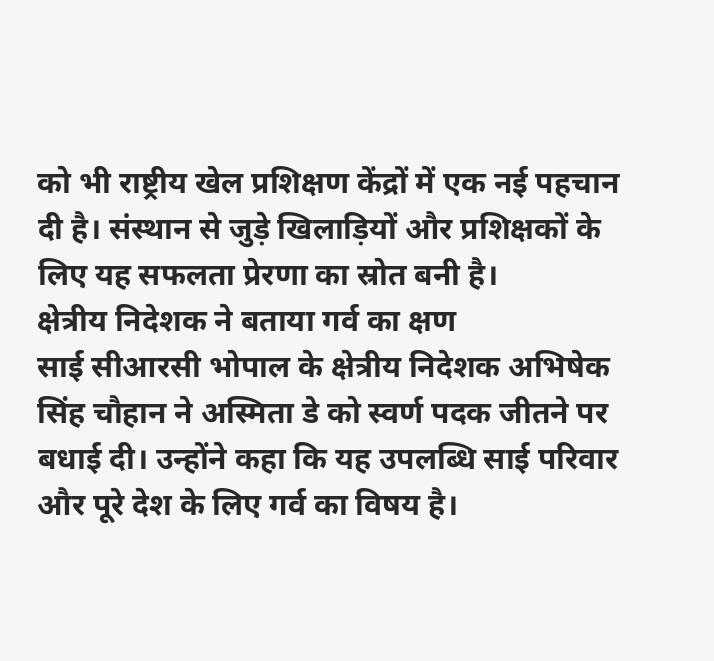को भी राष्ट्रीय खेल प्रशिक्षण केंद्रों में एक नई पहचान दी है। संस्थान से जुड़े खिलाड़ियों और प्रशिक्षकों के लिए यह सफलता प्रेरणा का स्रोत बनी है।
क्षेत्रीय निदेशक ने बताया गर्व का क्षण
साई सीआरसी भोपाल के क्षेत्रीय निदेशक अभिषेक सिंह चौहान ने अस्मिता डे को स्वर्ण पदक जीतने पर बधाई दी। उन्होंने कहा कि यह उपलब्धि साई परिवार और पूरे देश के लिए गर्व का विषय है।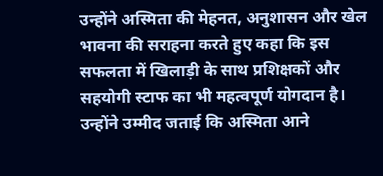उन्होंने अस्मिता की मेहनत, अनुशासन और खेल भावना की सराहना करते हुए कहा कि इस सफलता में खिलाड़ी के साथ प्रशिक्षकों और सहयोगी स्टाफ का भी महत्वपूर्ण योगदान है। उन्होंने उम्मीद जताई कि अस्मिता आने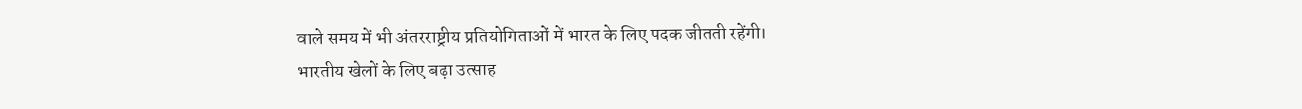वाले समय में भी अंतरराष्ट्रीय प्रतियोगिताओं में भारत के लिए पदक जीतती रहेंगी।
भारतीय खेलों के लिए बढ़ा उत्साह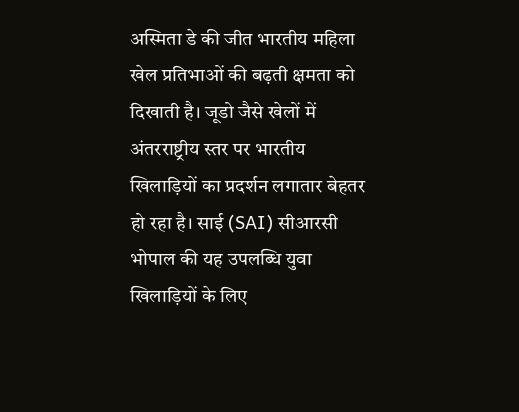अस्मिता डे की जीत भारतीय महिला खेल प्रतिभाओं की बढ़ती क्षमता को दिखाती है। जूडो जैसे खेलों में अंतरराष्ट्रीय स्तर पर भारतीय खिलाड़ियों का प्रदर्शन लगातार बेहतर हो रहा है। साई (SAI) सीआरसी भोपाल की यह उपलब्धि युवा खिलाड़ियों के लिए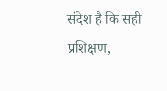संदेश है कि सही प्रशिक्षण,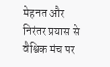मेहनत और निरंतर प्रयास से वैश्विक मंच पर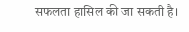सफलता हासिल की जा सकती है।